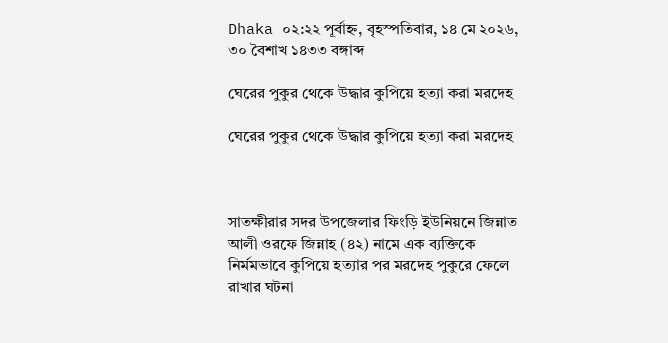Dhaka ০২:২২ পূর্বাহ্ন, বৃহস্পতিবার, ১৪ মে ২০২৬, ৩০ বৈশাখ ১৪৩৩ বঙ্গাব্দ

ঘেরের পুকুর থেকে উদ্ধার কুপিয়ে হত্যা করা মরদেহ

ঘেরের পুকুর থেকে উদ্ধার কুপিয়ে হত্যা করা মরদেহ



সাতক্ষীরার সদর উপজেলার ফিংড়ি ইউনিয়নে জিন্নাত আলী ওরফে জিন্নাহ (৪২) নামে এক ব্যক্তিকে নির্মমভাবে কুপিয়ে হত্যার পর মরদেহ পুকুরে ফেলে রাখার ঘটনা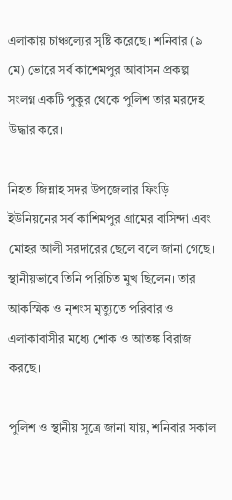এলাকায় চাঞ্চল্যের সৃষ্টি করেছে। শনিবার (৯ মে) ভোরে সর্ব কাশেমপুর আবাসন প্রকল্প সংলগ্ন একটি পুকুর থেকে পুলিশ তার মরদেহ উদ্ধার করে।

নিহত জিন্নাহ সদর উপজেলার ফিংড়ি ইউনিয়নের সর্ব কাশিমপুর গ্রামের বাসিন্দা এবং মোহর আলী সরদারের ছেলে বলে জানা গেছে। স্থানীয়ভাবে তিনি পরিচিত মুখ ছিলেন। তার আকস্মিক ও নৃশংস মৃত্যুতে পরিবার ও এলাকাবাসীর মধ্যে শোক ও আতঙ্ক বিরাজ করছে।

পুলিশ ও স্থানীয় সূত্রে জানা যায়, শনিবার সকাল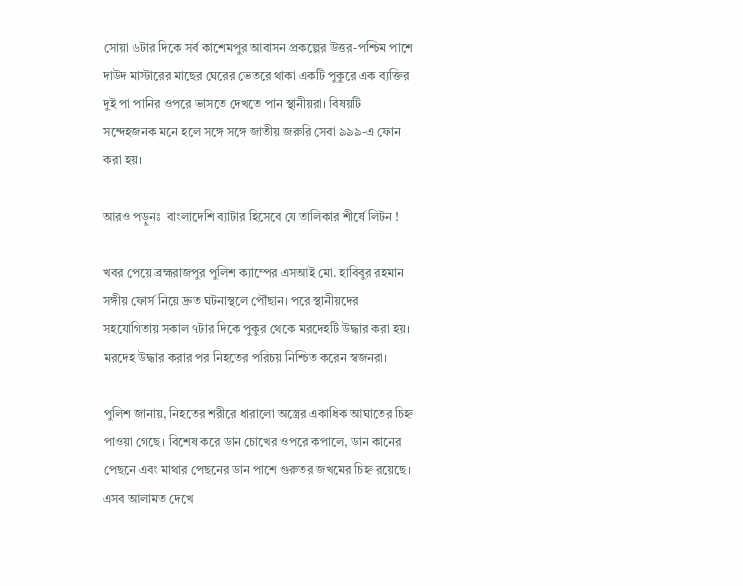সোয়া ৬টার দিকে সর্ব কাশেমপুর আবাসন প্রকল্পের উত্তর-পশ্চিম পাশে দাউদ মাস্টারের মাছের ঘেরের ভেতরে থাকা একটি পুকুরে এক ব্যক্তির দুই পা পানির ওপরে ভাসতে দেখতে পান স্থানীয়রা। বিষয়টি সন্দেহজনক মনে হলে সঙ্গে সঙ্গে জাতীয় জরুরি সেবা ৯৯৯-এ ফোন করা হয়।

আরও পড়ুনঃ  বাংলাদেশি ব্যাটার হিসেবে যে তালিকার শীর্ষে লিটন !

খবর পেয়ে ব্রহ্মরাজপুর পুলিশ ক্যাম্পের এসআই মো. হাবিবুর রহমান সঙ্গীয় ফোর্স নিয়ে দ্রুত ঘটনাস্থলে পৌঁছান। পরে স্থানীয়দের সহযোগিতায় সকাল ৭টার দিকে পুকুর থেকে মরদেহটি উদ্ধার করা হয়। মরদেহ উদ্ধার করার পর নিহতের পরিচয় নিশ্চিত করেন স্বজনরা।

পুলিশ জানায়, নিহতের শরীরে ধারালো অস্ত্রের একাধিক আঘাতের চিহ্ন পাওয়া গেছে। বিশেষ করে ডান চোখের ওপরে কপালে, ডান কানের পেছনে এবং মাথার পেছনের ডান পাশে গুরুতর জখমের চিহ্ন রয়েছে। এসব আলামত দেখে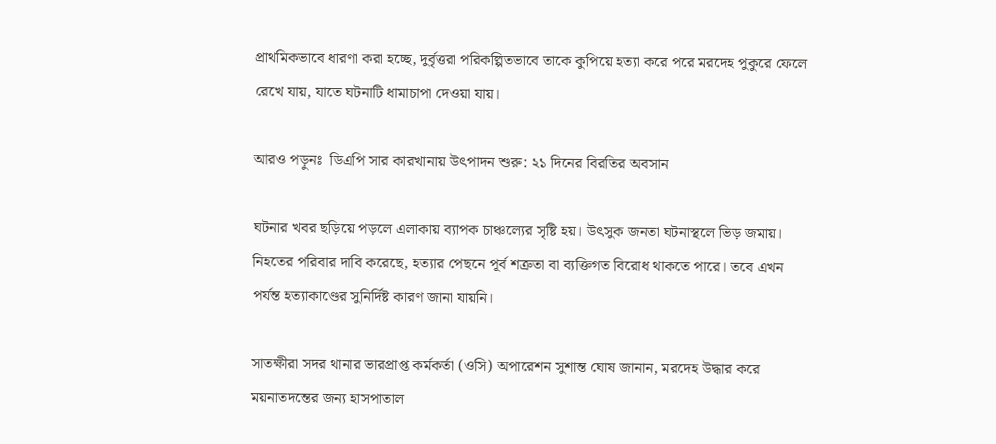প্রাথমিকভাবে ধারণা করা হচ্ছে, দুর্বৃত্তরা পরিকল্পিতভাবে তাকে কুপিয়ে হত্যা করে পরে মরদেহ পুকুরে ফেলে রেখে যায়, যাতে ঘটনাটি ধামাচাপা দেওয়া যায়।

আরও পড়ুনঃ  ডিএপি সার কারখানায় উৎপাদন শুরু: ২১ দিনের বিরতির অবসান

ঘটনার খবর ছড়িয়ে পড়লে এলাকায় ব্যাপক চাঞ্চল্যের সৃষ্টি হয়। উৎসুক জনতা ঘটনাস্থলে ভিড় জমায়। নিহতের পরিবার দাবি করেছে, হত্যার পেছনে পূর্ব শত্রুতা বা ব্যক্তিগত বিরোধ থাকতে পারে। তবে এখন পর্যন্ত হত্যাকাণ্ডের সুনির্দিষ্ট কারণ জানা যায়নি।

সাতক্ষীরা সদর থানার ভারপ্রাপ্ত কর্মকর্তা (ওসি) অপারেশন সুশান্ত ঘোষ জানান, মরদেহ উদ্ধার করে ময়নাতদন্তের জন্য হাসপাতাল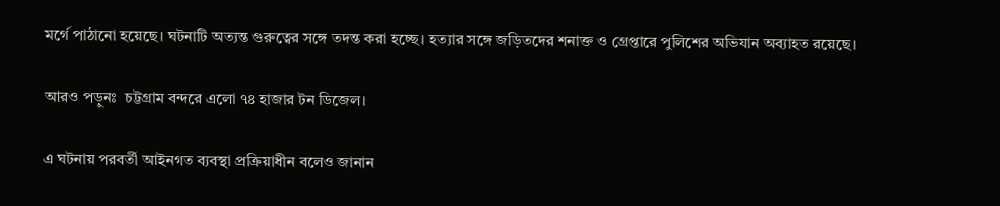মর্গে পাঠানো হয়েছে। ঘটনাটি অত্যন্ত গুরুত্বের সঙ্গে তদন্ত করা হচ্ছে। হত্যার সঙ্গে জড়িতদের শনাক্ত ও গ্রেপ্তারে পুলিশের অভিযান অব্যাহত রয়েছে।

আরও পড়ুনঃ  চট্টগ্রাম বন্দরে এলো ৭৪ হাজার টন ডিজেল।

এ ঘটনায় পরবর্তী আইনগত ব্যবস্থা প্রক্রিয়াধীন বলেও জানান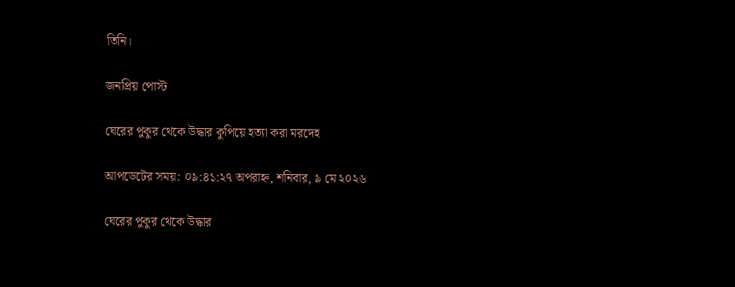তিনি।

জনপ্রিয় পোস্ট

ঘেরের পুকুর থেকে উদ্ধার কুপিয়ে হত্যা করা মরদেহ

আপডেটের সময়: ০৯:৪১:২৭ অপরাহ্ন, শনিবার, ৯ মে ২০২৬

ঘেরের পুকুর থেকে উদ্ধার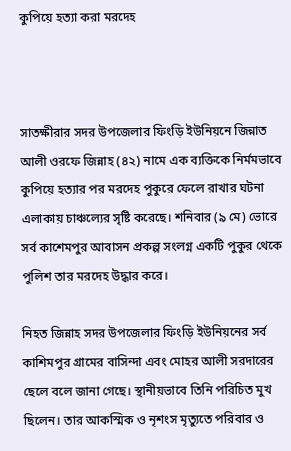কুপিয়ে হত্যা করা মরদেহ



সাতক্ষীরার সদর উপজেলার ফিংড়ি ইউনিয়নে জিন্নাত আলী ওরফে জিন্নাহ (৪২) নামে এক ব্যক্তিকে নির্মমভাবে কুপিয়ে হত্যার পর মরদেহ পুকুরে ফেলে রাখার ঘটনা এলাকায় চাঞ্চল্যের সৃষ্টি করেছে। শনিবার (৯ মে) ভোরে সর্ব কাশেমপুর আবাসন প্রকল্প সংলগ্ন একটি পুকুর থেকে পুলিশ তার মরদেহ উদ্ধার করে।

নিহত জিন্নাহ সদর উপজেলার ফিংড়ি ইউনিয়নের সর্ব কাশিমপুর গ্রামের বাসিন্দা এবং মোহর আলী সরদারের ছেলে বলে জানা গেছে। স্থানীয়ভাবে তিনি পরিচিত মুখ ছিলেন। তার আকস্মিক ও নৃশংস মৃত্যুতে পরিবার ও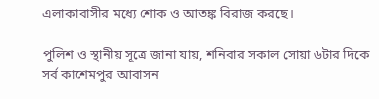এলাকাবাসীর মধ্যে শোক ও আতঙ্ক বিরাজ করছে।

পুলিশ ও স্থানীয় সূত্রে জানা যায়, শনিবার সকাল সোয়া ৬টার দিকে সর্ব কাশেমপুর আবাসন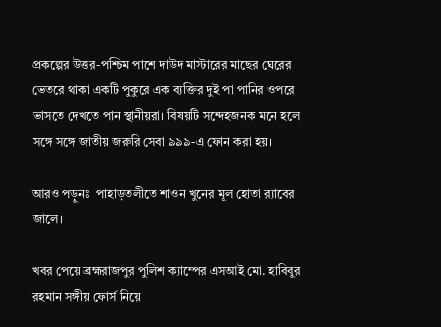প্রকল্পের উত্তর-পশ্চিম পাশে দাউদ মাস্টারের মাছের ঘেরের ভেতরে থাকা একটি পুকুরে এক ব্যক্তির দুই পা পানির ওপরে ভাসতে দেখতে পান স্থানীয়রা। বিষয়টি সন্দেহজনক মনে হলে সঙ্গে সঙ্গে জাতীয় জরুরি সেবা ৯৯৯-এ ফোন করা হয়।

আরও পড়ুনঃ  পাহাড়তলীতে শাওন খুনের মূল হোতা র‍্যাবের জালে।

খবর পেয়ে ব্রহ্মরাজপুর পুলিশ ক্যাম্পের এসআই মো. হাবিবুর রহমান সঙ্গীয় ফোর্স নিয়ে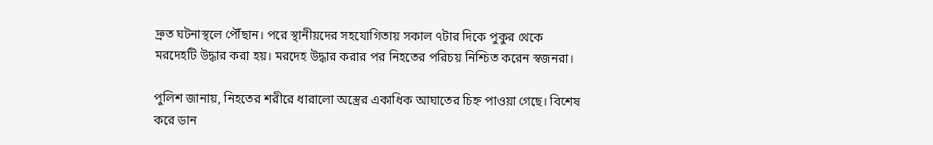দ্রুত ঘটনাস্থলে পৌঁছান। পরে স্থানীয়দের সহযোগিতায় সকাল ৭টার দিকে পুকুর থেকে মরদেহটি উদ্ধার করা হয়। মরদেহ উদ্ধার করার পর নিহতের পরিচয় নিশ্চিত করেন স্বজনরা।

পুলিশ জানায়, নিহতের শরীরে ধারালো অস্ত্রের একাধিক আঘাতের চিহ্ন পাওয়া গেছে। বিশেষ করে ডান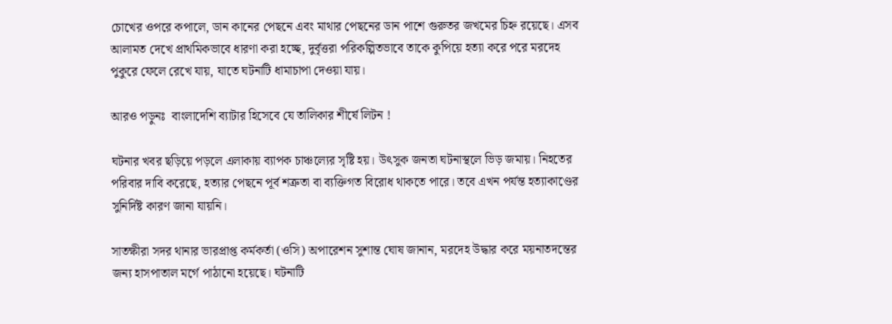চোখের ওপরে কপালে, ডান কানের পেছনে এবং মাথার পেছনের ডান পাশে গুরুতর জখমের চিহ্ন রয়েছে। এসব আলামত দেখে প্রাথমিকভাবে ধারণা করা হচ্ছে, দুর্বৃত্তরা পরিকল্পিতভাবে তাকে কুপিয়ে হত্যা করে পরে মরদেহ পুকুরে ফেলে রেখে যায়, যাতে ঘটনাটি ধামাচাপা দেওয়া যায়।

আরও পড়ুনঃ  বাংলাদেশি ব্যাটার হিসেবে যে তালিকার শীর্ষে লিটন !

ঘটনার খবর ছড়িয়ে পড়লে এলাকায় ব্যাপক চাঞ্চল্যের সৃষ্টি হয়। উৎসুক জনতা ঘটনাস্থলে ভিড় জমায়। নিহতের পরিবার দাবি করেছে, হত্যার পেছনে পূর্ব শত্রুতা বা ব্যক্তিগত বিরোধ থাকতে পারে। তবে এখন পর্যন্ত হত্যাকাণ্ডের সুনির্দিষ্ট কারণ জানা যায়নি।

সাতক্ষীরা সদর থানার ভারপ্রাপ্ত কর্মকর্তা (ওসি) অপারেশন সুশান্ত ঘোষ জানান, মরদেহ উদ্ধার করে ময়নাতদন্তের জন্য হাসপাতাল মর্গে পাঠানো হয়েছে। ঘটনাটি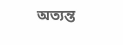অত্যন্ত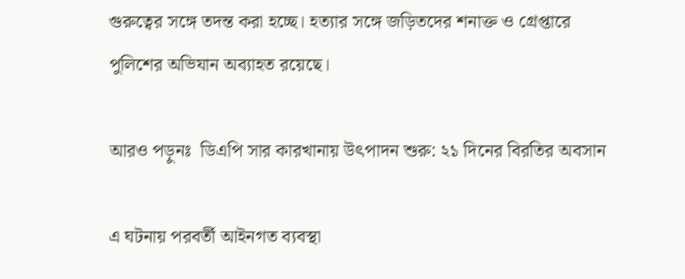গুরুত্বের সঙ্গে তদন্ত করা হচ্ছে। হত্যার সঙ্গে জড়িতদের শনাক্ত ও গ্রেপ্তারে পুলিশের অভিযান অব্যাহত রয়েছে।

আরও পড়ুনঃ  ডিএপি সার কারখানায় উৎপাদন শুরু: ২১ দিনের বিরতির অবসান

এ ঘটনায় পরবর্তী আইনগত ব্যবস্থা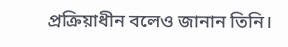প্রক্রিয়াধীন বলেও জানান তিনি।